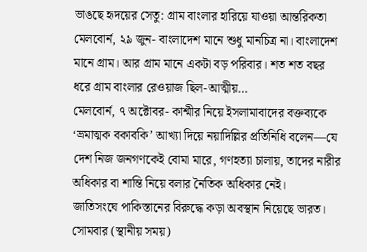ভাঙছে হৃদয়ের সেতু: গ্রাম বাংলার হারিয়ে যাওয়া আন্তরিকতা
মেলবোর্ন, ২৯ জুন- বাংলাদেশ মানে শুধু মানচিত্র না। বাংলাদেশ মানে গ্রাম। আর গ্রাম মানে একটা বড় পরিবার। শত শত বছর ধরে গ্রাম বাংলার রেওয়াজ ছিল-আত্মীয়…
মেলবোর্ন, ৭ অক্টোবর- কাশ্মীর নিয়ে ইসলামাবাদের বক্তব্যকে ‘ভ্রমাত্মক বকাবকি’ আখ্যা দিয়ে নয়াদিল্লির প্রতিনিধি বলেন—যে দেশ নিজ জনগণকেই বোমা মারে, গণহত্যা চালায়, তাদের নারীর অধিকার বা শান্তি নিয়ে বলার নৈতিক অধিকার নেই।
জাতিসংঘে পাকিস্তানের বিরুদ্ধে কড়া অবস্থান নিয়েছে ভারত। সোমবার (স্থানীয় সময়)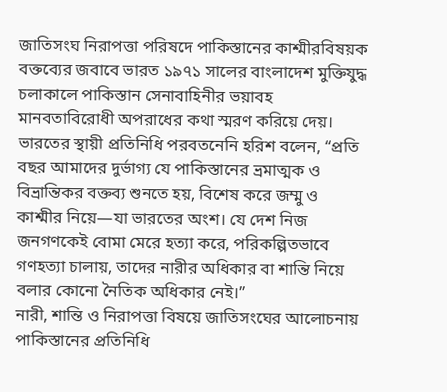জাতিসংঘ নিরাপত্তা পরিষদে পাকিস্তানের কাশ্মীরবিষয়ক বক্তব্যের জবাবে ভারত ১৯৭১ সালের বাংলাদেশ মুক্তিযুদ্ধ চলাকালে পাকিস্তান সেনাবাহিনীর ভয়াবহ মানবতাবিরোধী অপরাধের কথা স্মরণ করিয়ে দেয়।
ভারতের স্থায়ী প্রতিনিধি পরবতনেনি হরিশ বলেন, “প্রতি বছর আমাদের দুর্ভাগ্য যে পাকিস্তানের ভ্রমাত্মক ও বিভ্রান্তিকর বক্তব্য শুনতে হয়, বিশেষ করে জম্মু ও কাশ্মীর নিয়ে—যা ভারতের অংশ। যে দেশ নিজ জনগণকেই বোমা মেরে হত্যা করে, পরিকল্পিতভাবে গণহত্যা চালায়, তাদের নারীর অধিকার বা শান্তি নিয়ে বলার কোনো নৈতিক অধিকার নেই।”
নারী, শান্তি ও নিরাপত্তা বিষয়ে জাতিসংঘের আলোচনায় পাকিস্তানের প্রতিনিধি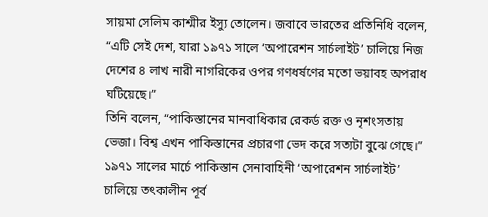সায়মা সেলিম কাশ্মীর ইস্যু তোলেন। জবাবে ভারতের প্রতিনিধি বলেন, “এটি সেই দেশ, যারা ১৯৭১ সালে ‘অপারেশন সার্চলাইট’ চালিয়ে নিজ দেশের ৪ লাখ নারী নাগরিকের ওপর গণধর্ষণের মতো ভয়াবহ অপরাধ ঘটিয়েছে।”
তিনি বলেন, “পাকিস্তানের মানবাধিকার রেকর্ড রক্ত ও নৃশংসতায় ভেজা। বিশ্ব এখন পাকিস্তানের প্রচারণা ভেদ করে সত্যটা বুঝে গেছে।”
১৯৭১ সালের মার্চে পাকিস্তান সেনাবাহিনী ‘অপারেশন সার্চলাইট’ চালিয়ে তৎকালীন পূর্ব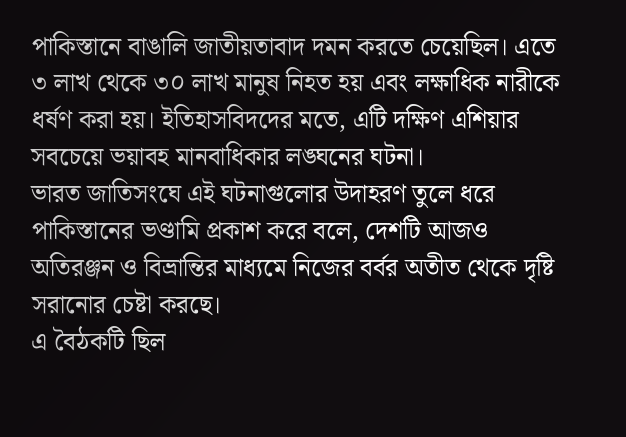পাকিস্তানে বাঙালি জাতীয়তাবাদ দমন করতে চেয়েছিল। এতে ৩ লাখ থেকে ৩০ লাখ মানুষ নিহত হয় এবং লক্ষাধিক নারীকে ধর্ষণ করা হয়। ইতিহাসবিদদের মতে, এটি দক্ষিণ এশিয়ার সবচেয়ে ভয়াবহ মানবাধিকার লঙ্ঘনের ঘটনা।
ভারত জাতিসংঘে এই ঘটনাগুলোর উদাহরণ তুলে ধরে পাকিস্তানের ভণ্ডামি প্রকাশ করে বলে, দেশটি আজও অতিরঞ্জন ও বিভ্রান্তির মাধ্যমে নিজের বর্বর অতীত থেকে দৃষ্টি সরানোর চেষ্টা করছে।
এ বৈঠকটি ছিল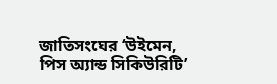জাতিসংঘের ‘উইমেন, পিস অ্যান্ড সিকিউরিটি’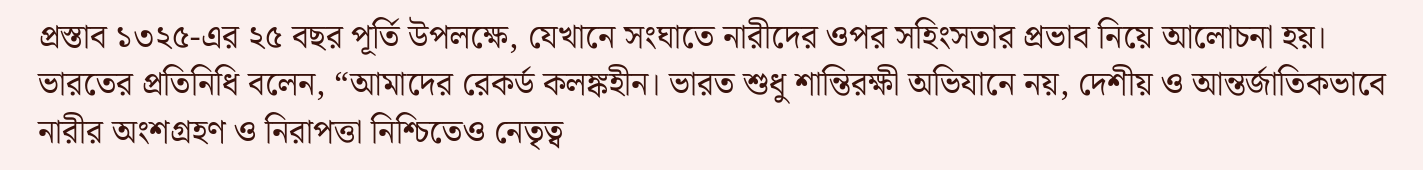প্রস্তাব ১৩২৫-এর ২৫ বছর পূর্তি উপলক্ষে, যেখানে সংঘাতে নারীদের ওপর সহিংসতার প্রভাব নিয়ে আলোচনা হয়।
ভারতের প্রতিনিধি বলেন, “আমাদের রেকর্ড কলঙ্কহীন। ভারত শুধু শান্তিরক্ষী অভিযানে নয়, দেশীয় ও আন্তর্জাতিকভাবে নারীর অংশগ্রহণ ও নিরাপত্তা নিশ্চিতেও নেতৃত্ব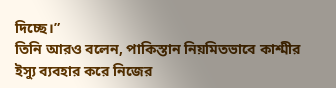দিচ্ছে।”
তিনি আরও বলেন, পাকিস্তান নিয়মিতভাবে কাশ্মীর ইস্যু ব্যবহার করে নিজের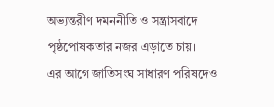অভ্যন্তরীণ দমননীতি ও সন্ত্রাসবাদে পৃষ্ঠপোষকতার নজর এড়াতে চায়।
এর আগে জাতিসংঘ সাধারণ পরিষদেও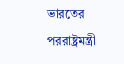ভারতের পররাষ্ট্রমন্ত্রী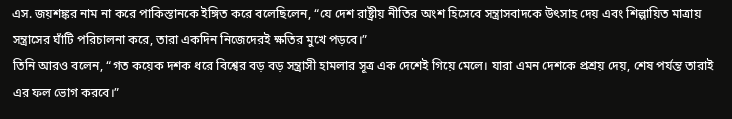এস. জয়শঙ্কর নাম না করে পাকিস্তানকে ইঙ্গিত করে বলেছিলেন, “যে দেশ রাষ্ট্রীয় নীতির অংশ হিসেবে সন্ত্রাসবাদকে উৎসাহ দেয় এবং শিল্পায়িত মাত্রায় সন্ত্রাসের ঘাঁটি পরিচালনা করে, তারা একদিন নিজেদেরই ক্ষতির মুখে পড়বে।”
তিনি আরও বলেন, “গত কয়েক দশক ধরে বিশ্বের বড় বড় সন্ত্রাসী হামলার সূত্র এক দেশেই গিয়ে মেলে। যারা এমন দেশকে প্রশ্রয় দেয়, শেষ পর্যন্ত তারাই এর ফল ভোগ করবে।”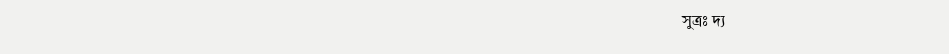সুত্রঃ দ্য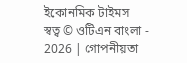ইকোনমিক টাইমস
স্বত্ব © ওটিএন বাংলা - 2026 | গোপনীয়তা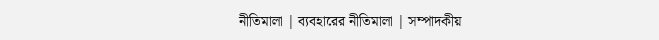নীতিমালা | ব্যবহারের নীতিমালা | সম্পাদকীয়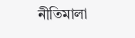নীতিমালা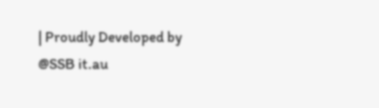| Proudly Developed by @SSB it.au